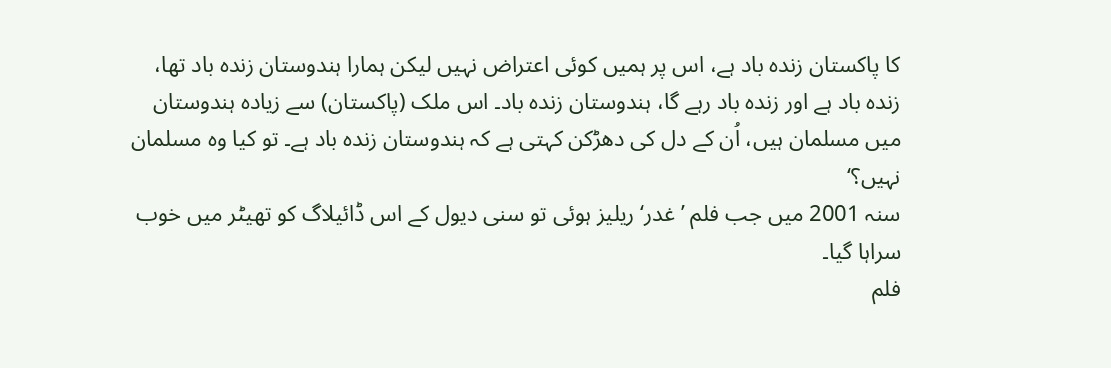کا پاکستان زندہ باد ہے، اس پر ہمیں کوئی اعتراض نہیں لیکن ہمارا ہندوستان زندہ باد تھا، زندہ باد ہے اور زندہ باد رہے گا، ہندوستان زندہ باد۔ اس ملک (پاکستان) سے زیادہ ہندوستان میں مسلمان ہیں، اُن کے دل کی دھڑکن کہتی ہے کہ ہندوستان زندہ باد ہے۔ تو کیا وہ مسلمان نہیں؟‘
سنہ 2001 میں جب فلم ’غدر‘ ریلیز ہوئی تو سنی دیول کے اس ڈائیلاگ کو تھیٹر میں خوب سراہا گیا۔
فلم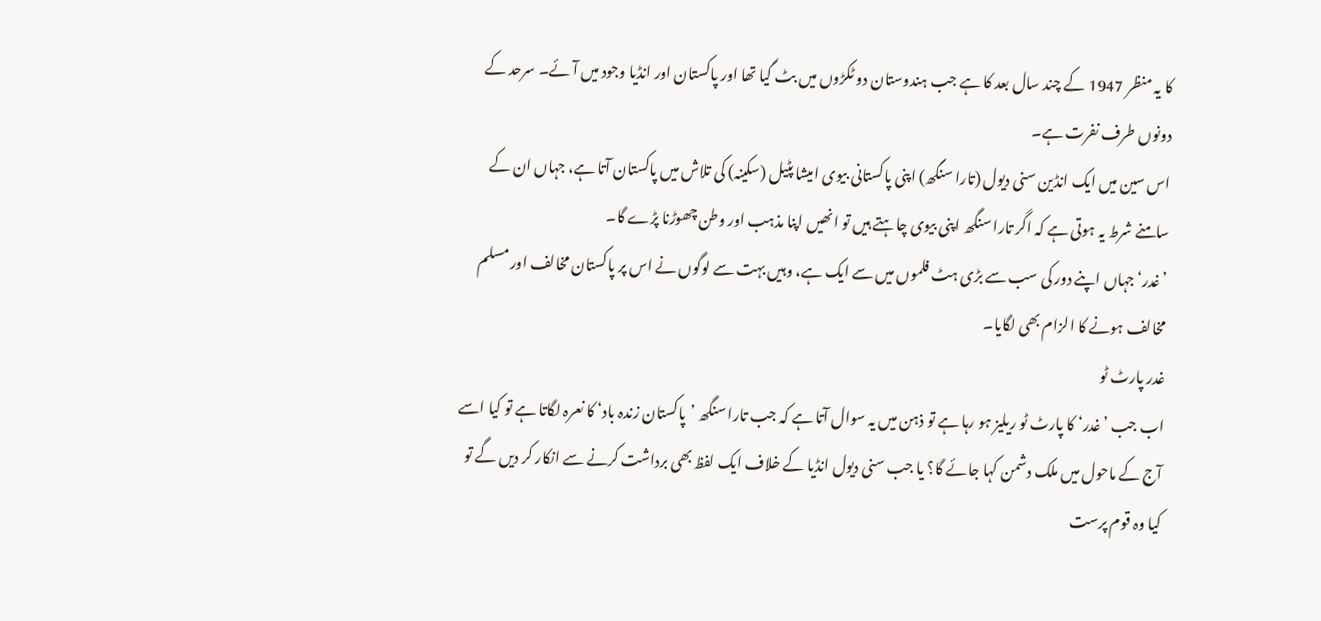کا یہ منظر 1947 کے چند سال بعد کا ہے جب ہندوستان دو ٹکڑوں میں بٹ گیا تھا اور پاکستان اور انڈیا وجود میں آئے۔ سرحد کے دونوں طرف نفرت ہے۔
اس سین میں ایک انڈین سنی دیول (تارا سنگھ) اپنی پاکستانی بیوی امیشا پٹیل (سکینہ) کی تلاش میں پاکستان آتا ہے، جہاں ان کے سامنے شرط یہ ہوتی ہے کہ اگر تارا سنگھ اپنی بیوی چاہتے ہیں تو انھیں اپنا مذہب اور وطن چھوڑنا پڑے گا۔
’غدر‘ جہاں اپنے دور کی سب سے بڑی ہٹ فلموں میں سے ایک ہے، وہیں بہت سے لوگوں نے اس پر پاکستان مخالف اور مسلم مخالف ہونے کا الزام بھی لگایا۔
غدر پارٹ ٹو
اب جب ’غدر‘ کا پارٹ ٹو ریلیز ہو رہا ہے تو ذہن میں یہ سوال آتا ہے کہ جب تارا سنگھ ’پاکستان زندہ باد‘ کا نعرہ لگاتا ہے تو کیا اسے آج کے ماحول میں ملک دشمن کہا جائے گا؟ یا جب سنی دیول انڈیا کے خلاف ایک لفظ بھی برداشت کرنے سے انکار کر دیں گے تو کیا وہ قوم پرست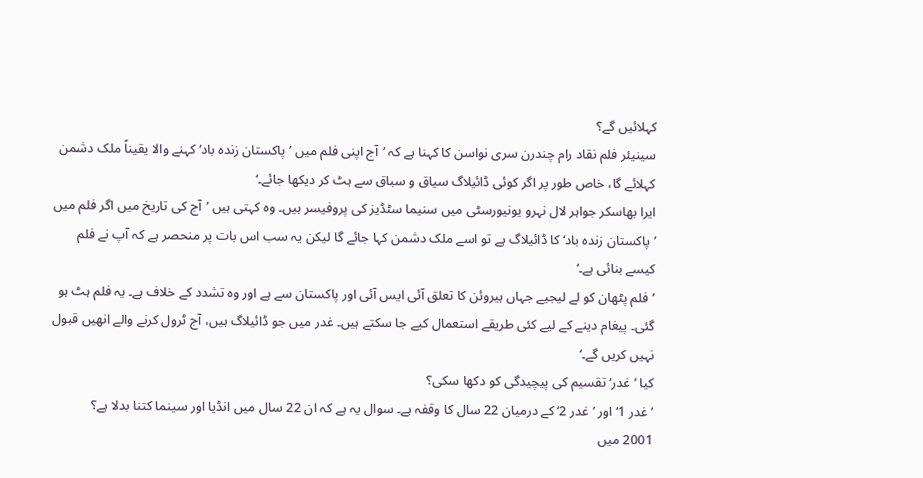کہلائیں گے؟
سینیئر فلم نقاد رام چندرن سری نواسن کا کہنا ہے کہ ’آج اپنی فلم میں ’پاکستان زندہ باد‘ کہنے والا یقیناً ملک دشمن کہلائے گا، خاص طور پر اگر کوئی ڈائیلاگ سیاق و سباق سے ہٹ کر دیکھا جائے۔‘
ایرا بھاسکر جواہر لال نہرو یونیورسٹی میں سنیما سٹڈیز کی پروفیسر ہیں۔ وہ کہتی ہیں ’آج کی تاریخ میں اگر فلم میں ’پاکستان زندہ باد‘ کا ڈائیلاگ ہے تو اسے ملک دشمن کہا جائے گا لیکن یہ سب اس بات پر منحصر ہے کہ آپ نے فلم کیسے بنائی ہے۔‘
’فلم پٹھان کو لے لیجیے جہاں ہیروئن کا تعلق آئی ایس آئی اور پاکستان سے ہے اور وہ تشدد کے خلاف ہے۔ یہ فلم ہٹ ہو گئی۔ پیغام دینے کے لیے کئی طریقے استعمال کیے جا سکتے ہیں۔ غدر میں جو ڈائیلاگ ہیں، آج ٹرول کرنے والے انھیں قبول نہیں کریں گے۔‘
کیا ’غدر‘ تقسیم کی پیچیدگی کو دکھا سکی؟
’غدر 1‘ اور ’غدر 2‘ کے درمیان 22 سال کا وقفہ ہے۔ سوال یہ ہے کہ ان 22 سال میں انڈیا اور سینما کتنا بدلا ہے؟
2001 میں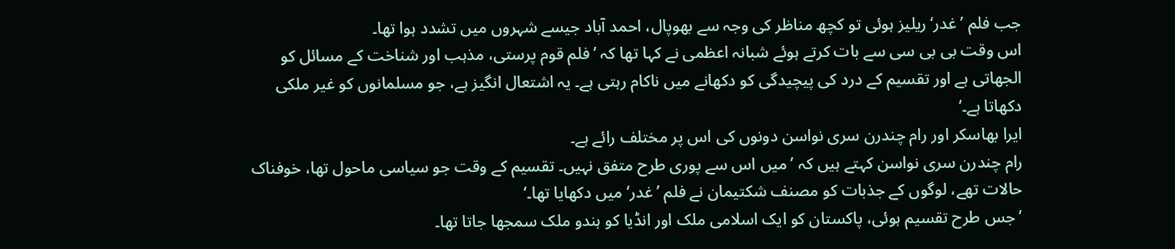جب فلم ’غدر‘ ریلیز ہوئی تو کچھ مناظر کی وجہ سے بھوپال، احمد آباد جیسے شہروں میں تشدد ہوا تھا۔
اس وقت بی بی سی سے بات کرتے ہوئے شبانہ اعظمی نے کہا تھا کہ ’فلم قوم پرستی، مذہب اور شناخت کے مسائل کو الجھاتی ہے اور تقسیم کے درد کی پیچیدگی کو دکھانے میں ناکام رہتی ہے۔ یہ اشتعال انگیز ہے، جو مسلمانوں کو غیر ملکی دکھاتا ہے۔‘
ایرا بھاسکر اور رام چندرن سری نواسن دونوں کی اس پر مختلف رائے ہے۔
رام چندرن سری نواسن کہتے ہیں کہ ’میں اس سے پوری طرح متفق نہیں۔ تقسیم کے وقت جو سیاسی ماحول تھا، خوفناک حالات تھے، لوگوں کے جذبات کو مصنف شکتیمان نے فلم ’غدر‘ میں دکھایا تھا۔‘
’جس طرح تقسیم ہوئی، پاکستان کو ایک اسلامی ملک اور انڈیا کو ہندو ملک سمجھا جاتا تھا۔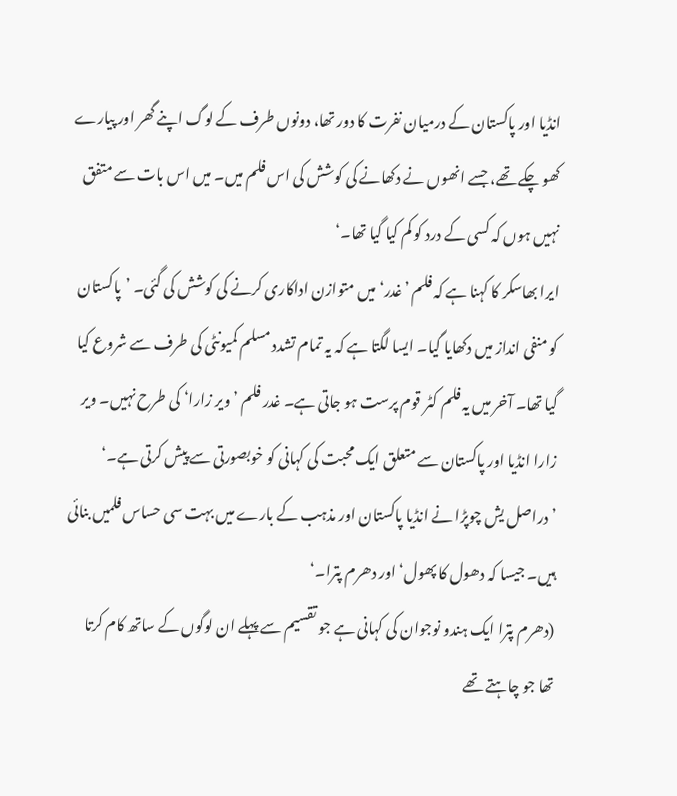انڈیا اور پاکستان کے درمیان نفرت کا دور تھا، دونوں طرف کے لوگ اپنے گھر اور پیارے کھو چکے تھے، جسے انھوں نے دکھانے کی کوشش کی اس فلم میں۔ میں اس بات سے متفق نہیں ہوں کہ کسی کے درد کو کم کیا گیا تھا۔‘
ایرا بھاسکر کا کہنا ہے کہ فلم ’غدر‘ میں متوازن اداکاری کرنے کی کوشش کی گئی۔ ’پاکستان کو منفی انداز میں دکھایا گیا۔ ایسا لگتا ہے کہ یہ تمام تشدد مسلم کمیونٹی کی طرف سے شروع کیا گیا تھا۔ آخر میں یہ فلم کٹر قوم پرست ہو جاتی ہے۔ غدر فلم ’ویر زارا‘ کی طرح نہیں۔ ویر زارا انڈیا اور پاکستان سے متعلق ایک محبت کی کہانی کو خوبصورتی سے پیش کرتی ہے۔‘
’دراصل یش چوپڑا نے انڈیا پاکستان اور مذہب کے بارے میں بہت سی حساس فلمیں بنائی ہیں۔ جیسا کہ دھول کا پھول‘ اور دھرم پترا۔‘
(دھرم پترا ایک ہندو نوجوان کی کہانی ہے جو تقسیم سے پہلے ان لوگوں کے ساتھ کام کرتا تھا جو چاہتے تھے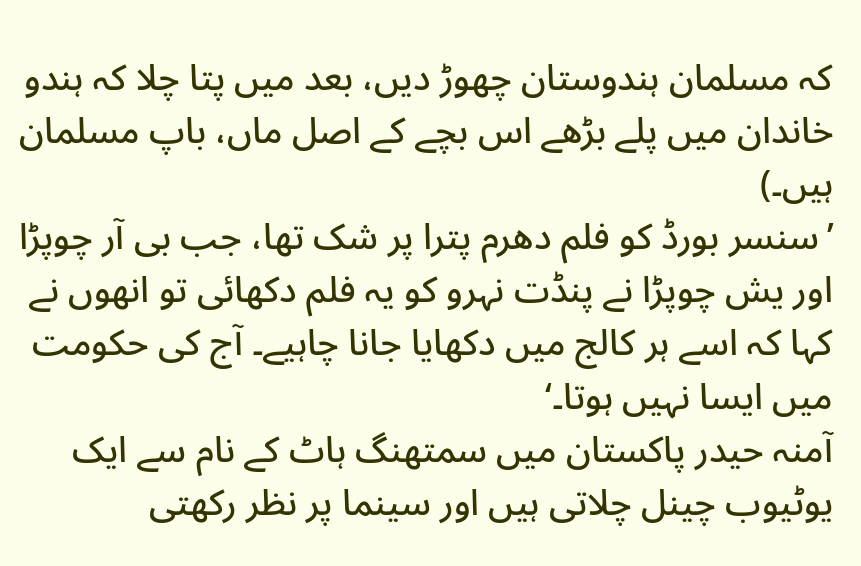کہ مسلمان ہندوستان چھوڑ دیں، بعد میں پتا چلا کہ ہندو خاندان میں پلے بڑھے اس بچے کے اصل ماں، باپ مسلمان ہیں۔)
’سنسر بورڈ کو فلم دھرم پترا پر شک تھا، جب بی آر چوپڑا اور یش چوپڑا نے پنڈت نہرو کو یہ فلم دکھائی تو انھوں نے کہا کہ اسے ہر کالج میں دکھایا جانا چاہیے۔ آج کی حکومت میں ایسا نہیں ہوتا۔‘
آمنہ حیدر پاکستان میں سمتھنگ ہاٹ کے نام سے ایک یوٹیوب چینل چلاتی ہیں اور سینما پر نظر رکھتی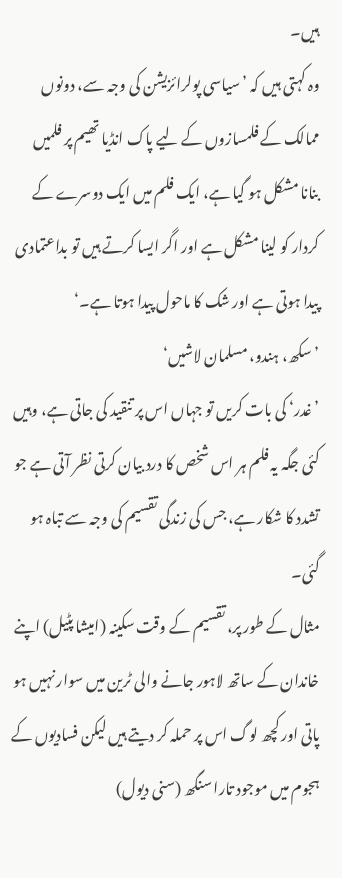ہیں۔
وہ کہتی ہیں کہ ’سیاسی پولرائزیشن کی وجہ سے، دونوں ممالک کے فلمسازوں کے لیے پاک انڈیا تھیم پر فلمیں بنانا مشکل ہو گیا ہے، ایک فلم میں ایک دوسرے کے کردار کو لینا مشکل ہے اور اگر ایسا کرتے ہیں تو بداعتمادی پیدا ہوتی ہے اور شک کا ماحول پیدا ہوتا ہے۔‘
’سکھ، ہندو، مسلمان لاشیں‘
’غدر‘ کی بات کریں تو جہاں اس پر تنقید کی جاتی ہے، وہیں کئی جگہ یہ فلم ہر اس شخص کا درد بیان کرتی نظر آتی ہے جو تشدد کا شکار ہے، جس کی زندگی تقسیم کی وجہ سے تباہ ہو گئی۔
مثال کے طور پر، تقسیم کے وقت سکینہ (امیشا پٹیل) اپنے خاندان کے ساتھ لاہور جانے والی ٹرین میں سوار نہیں ہو پاتی اور کچھ لوگ اس پر حملہ کر دیتے ہیں لیکن فسادیوں کے ہجوم میں موجود تارا سنگھ (سنی دیول)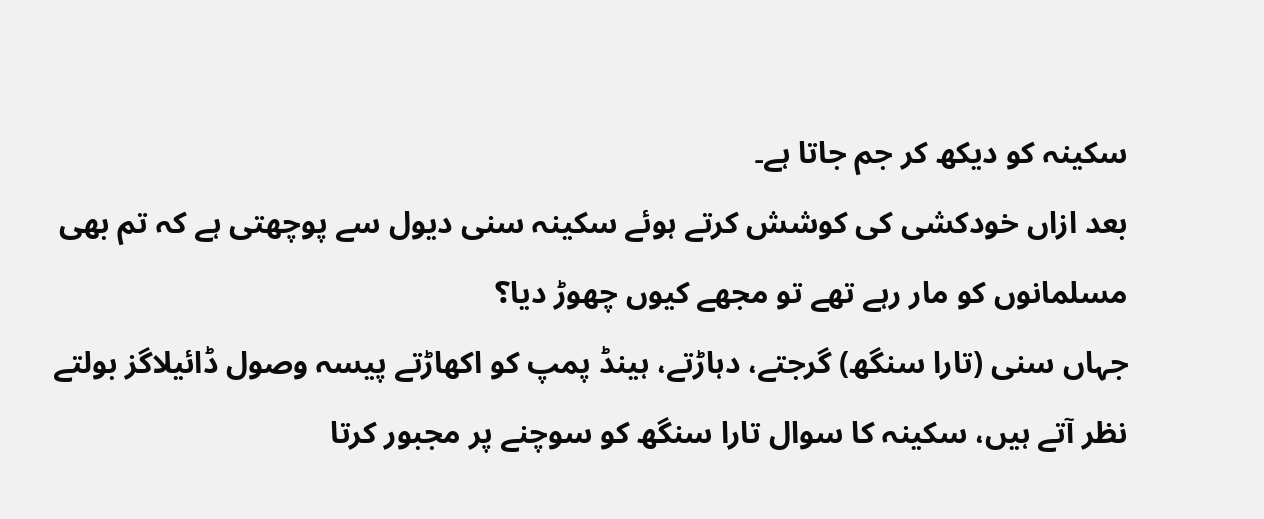سکینہ کو دیکھ کر جم جاتا ہے۔
بعد ازاں خودکشی کی کوشش کرتے ہوئے سکینہ سنی دیول سے پوچھتی ہے کہ تم بھی مسلمانوں کو مار رہے تھے تو مجھے کیوں چھوڑ دیا؟
جہاں سنی (تارا سنگھ) گرجتے، دہاڑتے، ہینڈ پمپ کو اکھاڑتے پیسہ وصول ڈائیلاگز بولتے نظر آتے ہیں، سکینہ کا سوال تارا سنگھ کو سوچنے پر مجبور کرتا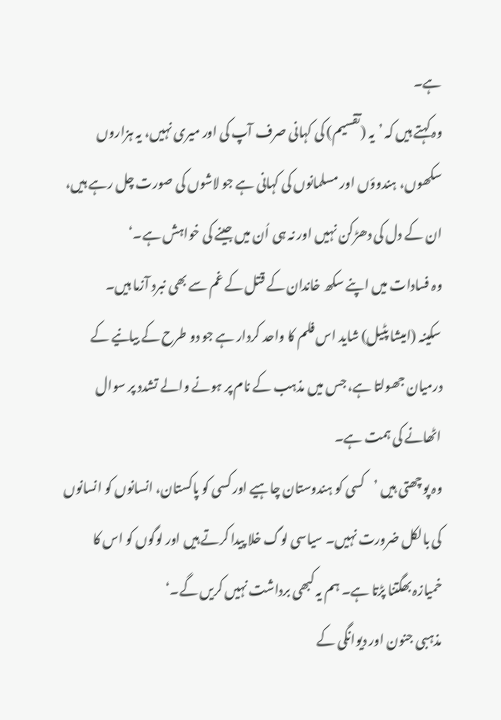ہے۔
وہ کہتے ہیں کہ ’یہ (تقسیم) کی کہانی صرف آپ کی اور میری نہیں، یہ ہزاروں سکھوں، ہندوؤں اور مسلمانوں کی کہانی ہے جو لاشوں کی صورت چل رہے ہیں، ان کے دل کی دھڑکن نہیں اور نہ ہی اُن میں جینے کی خواہش ہے۔‘
وہ فسادات میں اپنے سکھ خاندان کے قتل کے غم سے بھی نبرد آزما ہیں۔
سکینہ (امیشا پٹیل) شاید اس فلم کا واحد کردار ہے جو دو طرح کے بیانیے کے درمیان جھولتا ہے، جس میں مذہب کے نام پر ہونے والے تشدد پر سوال اٹھانے کی ہمت ہے۔
وہ پوچھتی ہیں ’کسی کو ہندوستان چاہیے اور کسی کو پاکستان، انسانوں کو انسانوں کی بالکل ضرورت نہیں۔ سیاسی لوگ خلا پیدا کرتے ہیں اور لوگوں کو اس کا خمیازہ بھگتنا پڑتا ہے۔ ہم یہ کبھی برداشت نہیں کریں گے۔‘
مذہبی جنون اور دیوانگی کے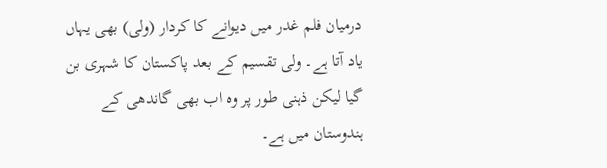درمیان فلم غدر میں دیوانے کا کردار (ولی) بھی یہاں یاد آتا ہے۔ ولی تقسیم کے بعد پاکستان کا شہری بن گیا لیکن ذہنی طور پر وہ اب بھی گاندھی کے ہندوستان میں ہے۔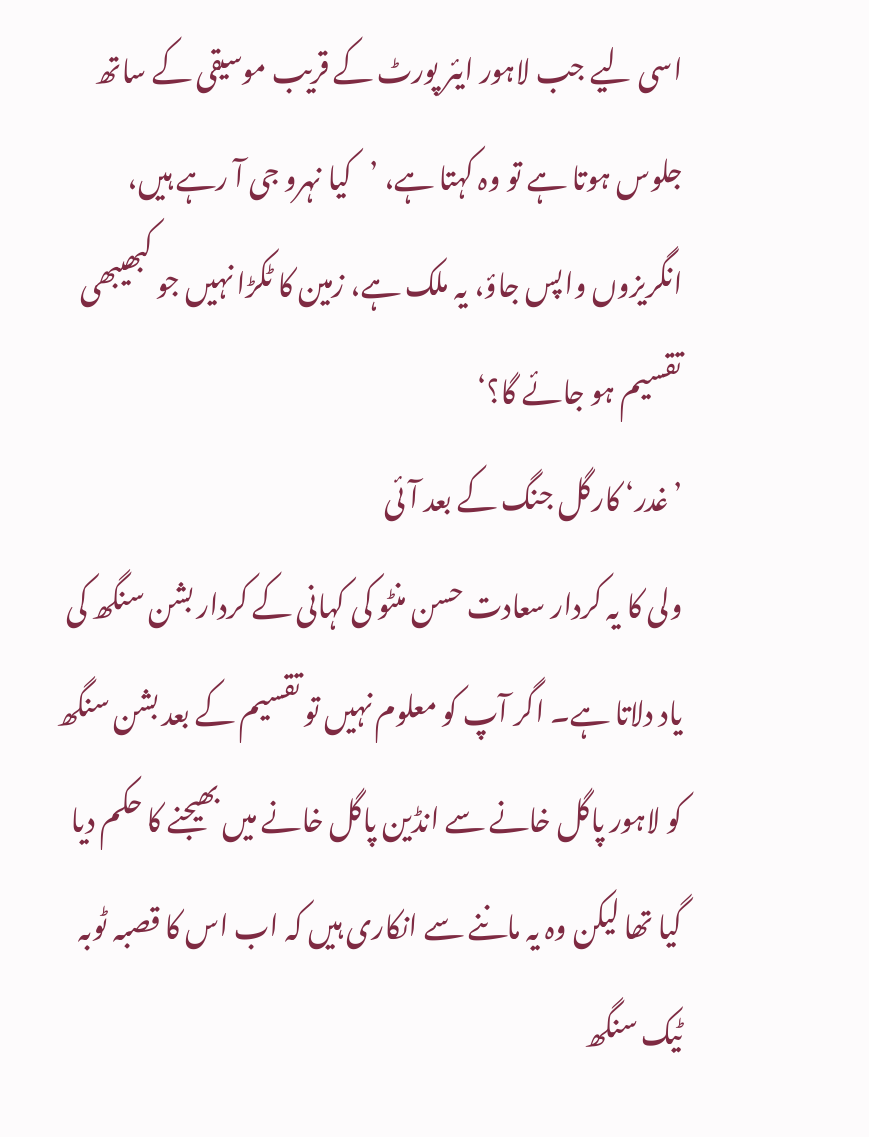اسی لیے جب لاہور ایئر پورٹ کے قریب موسیقی کے ساتھ جلوس ہوتا ہے تو وہ کہتا ہے، ’کیا نہرو جی آ رہے ہیں، انگریزوں واپس جاؤ، یہ ملک ہے، زمین کا ٹکڑا نہیں جو کبھیبھی تقسیم ہو جائے گا؟‘
’غدر‘ کارگل جنگ کے بعد آئی
ولی کا یہ کردار سعادت حسن منٹو کی کہانی کے کردار بشن سنگھ کی یاد دلاتا ہے۔ اگر آپ کو معلوم نہیں تو تقسیم کے بعد بشن سنگھ کو لاہور پاگل خانے سے انڈین پاگل خانے میں بھیجنے کا حکم دیا گیا تھا لیکن وہ یہ ماننے سے انکاری ہیں کہ اب اس کا قصبہ ٹوبہ ٹیک سنگھ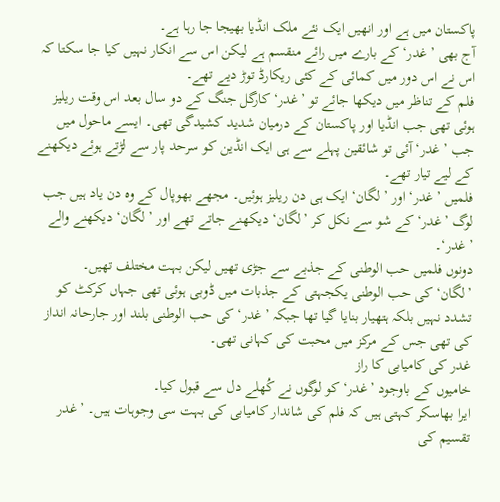پاکستان میں ہے اور انھیں ایک نئے ملک انڈیا بھیجا جا رہا ہے۔
آج بھی ’غدر‘ کے بارے میں رائے منقسم ہے لیکن اس سے انکار نہیں کیا جا سکتا کہ اس نے اس دور میں کمائی کے کئی ریکارڈ توڑ دیے تھے۔
فلم کے تناظر میں دیکھا جائے تو ’غدر‘ کارگل جنگ کے دو سال بعد اس وقت ریلیز ہوئی تھی جب انڈیا اور پاکستان کے درمیان شدید کشیدگی تھی۔ ایسے ماحول میں جب ’غدر‘ آئی تو شائقین پہلے سے ہی ایک انڈین کو سرحد پار سے لڑتے ہوئے دیکھنے کے لیے تیار تھے۔
فلمیں ’غدر‘ اور ’لگان‘ ایک ہی دن ریلیز ہوئیں۔ مجھے بھوپال کے وہ دن یاد ہیں جب لوگ ’غدر‘ کے شو سے نکل کر ’لگان‘ دیکھنے جاتے تھے اور ’لگان‘ دیکھنے والے ’غدر‘۔
دونوں فلمیں حب الوطنی کے جذبے سے جڑی تھیں لیکن بہت مختلف تھیں۔
’لگان‘ کی حب الوطنی یکجہتی کے جذبات میں ڈوبی ہوئی تھی جہاں کرکٹ کو تشدد نہیں بلکہ ہتھیار بنایا گیا تھا جبکہ ’غدر‘ کی حب الوطنی بلند اور جارحانہ انداز کی تھی جس کے مرکز میں محبت کی کہانی تھی۔
غدر کی کامیابی کا راز
خامیوں کے باوجود ’غدر‘ کو لوگوں نے کُھلے دل سے قبول کیا۔
ایرا بھاسکر کہتی ہیں کہ فلم کی شاندار کامیابی کی بہت سی وجوہات ہیں۔ ’غدر تقسیم کی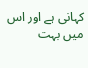کہانی ہے اور اس میں بہت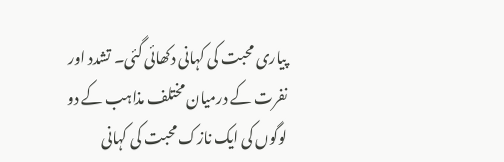پیاری محبت کی کہانی دکھائی گئی۔ تشدد اور نفرت کے درمیان مختلف مذاہب کے دو لوگوں کی ایک نازک محبت کی کہانی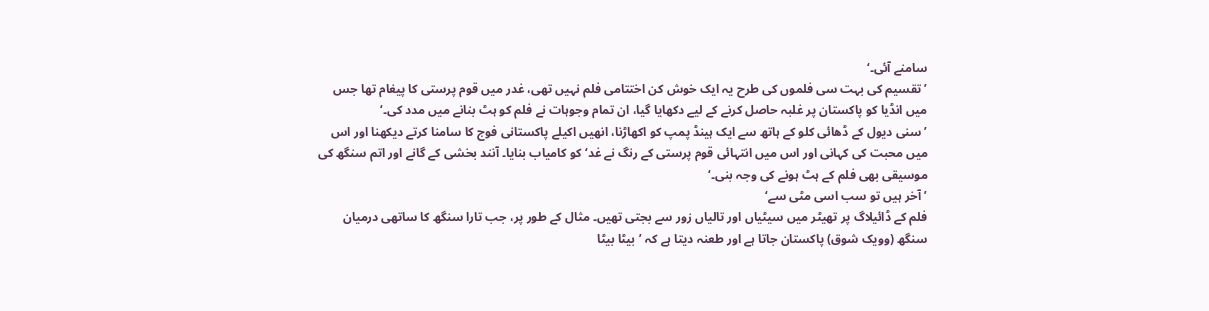سامنے آئی۔‘
’تقسیم کی بہت سی فلموں کی طرح یہ ایک خوش کن اختتامی فلم نہیں تھی، غدر میں قوم پرستی کا پیغام تھا جس میں انڈیا کو پاکستان پر غلبہ حاصل کرنے کے لیے دکھایا گیا، ان تمام وجوہات نے فلم کو ہٹ بنانے میں مدد کی۔‘
’سنی دیول کے ڈھائی کلو کے ہاتھ سے ایک ہینڈ پمپ کو اکھاڑنا، انھیں اکیلے پاکستانی فوج کا سامنا کرتے دیکھنا اور اس میں محبت کی کہانی اور اس میں انتہائی قوم پرستی کے رنگ نے غد‘ کو کامیاب بنایا۔ آنند بخشی کے گانے اور اتم سنگھ کی موسیقی بھی فلم کے ہٹ ہونے کی وجہ بنی۔‘
’آخر ہیں تو سب اسی مٹی سے‘
فلم کے ڈائیلاگ پر تھیٹر میں سیٹیاں اور تالیاں زور سے بجتی تھیں۔ مثال کے طور پر، جب تارا سنگھ کا ساتھی درمیان سنگھ (وویک شوق) پاکستان جاتا ہے اور طعنہ دیتا ہے کہ ’بیٹا بیٹا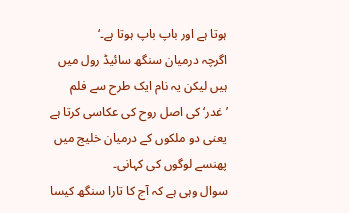ہوتا ہے اور باپ باپ ہوتا ہے۔‘
اگرچہ درمیان سنگھ سائیڈ رول میں ہیں لیکن یہ نام ایک طرح سے فلم ’غدر‘ کی اصل روح کی عکاسی کرتا ہے یعنی دو ملکوں کے درمیان خلیج میں پھنسے لوگوں کی کہانی۔
سوال وہی ہے کہ آج کا تارا سنگھ کیسا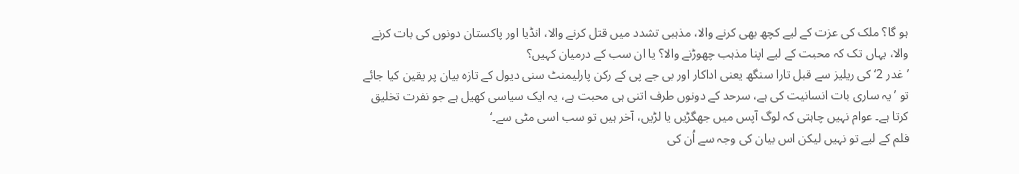ہو گا؟ ملک کی عزت کے لیے کچھ بھی کرنے والا، مذہبی تشدد میں قتل کرنے والا، انڈیا اور پاکستان دونوں کی بات کرنے والا، یہاں تک کہ محبت کے لیے اپنا مذہب چھوڑنے والا؟ یا ان سب کے درمیان کہیں؟
’غدر 2‘ کی ریلیز سے قبل تارا سنگھ یعنی اداکار اور بی جے پی کے رکن پارلیمنٹ سنی دیول کے تازہ بیان پر یقین کیا جائے تو ’یہ ساری بات انسانیت کی ہے، سرحد کے دونوں طرف اتنی ہی محبت ہے، یہ ایک سیاسی کھیل ہے جو نفرت تخلیق کرتا ہے۔ عوام نہیں چاہتی کہ لوگ آپس میں جھگڑیں یا لڑیں، آخر ہیں تو سب اسی مٹی سے۔‘
فلم کے لیے تو نہیں لیکن اس بیان کی وجہ سے اُن کی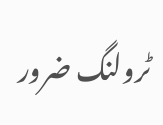ٹرولنگ ضرور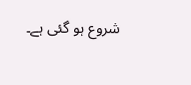شروع ہو گئی ہے۔